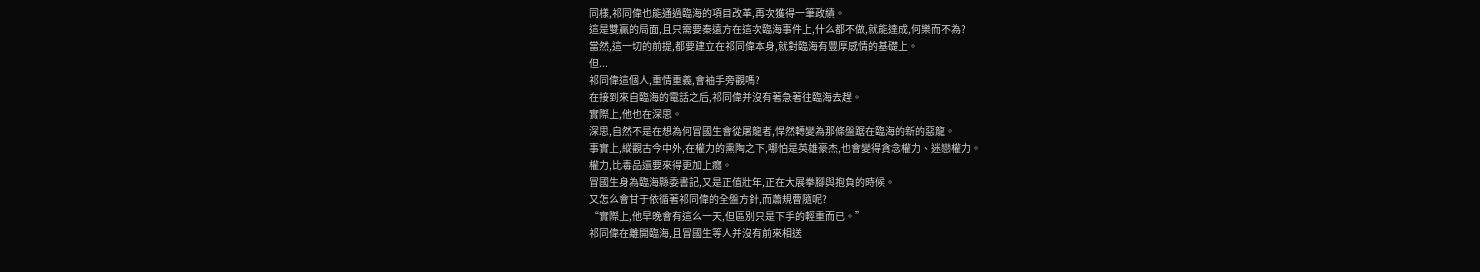同樣,祁同偉也能通過臨海的項目改革,再次獲得一筆政績。
這是雙贏的局面,且只需要秦遠方在這次臨海事件上,什么都不做,就能達成,何樂而不為?
當然,這一切的前提,都要建立在祁同偉本身,就對臨海有豐厚感情的基礎上。
但...
祁同偉這個人,重情重義,會袖手旁觀嗎?
在接到來自臨海的電話之后,祁同偉并沒有著急著往臨海去趕。
實際上,他也在深思。
深思,自然不是在想為何冒國生會從屠龍者,悍然轉變為那條盤踞在臨海的新的惡龍。
事實上,縱觀古今中外,在權力的熏陶之下,哪怕是英雄豪杰,也會變得貪念權力、迷戀權力。
權力,比毒品還要來得更加上癮。
冒國生身為臨海縣委書記,又是正值壯年,正在大展拳腳與抱負的時候。
又怎么會甘于依循著祁同偉的全盤方針,而蕭規曹隨呢?
“實際上,他早晚會有這么一天,但區別只是下手的輕重而已。”
祁同偉在離開臨海,且冒國生等人并沒有前來相送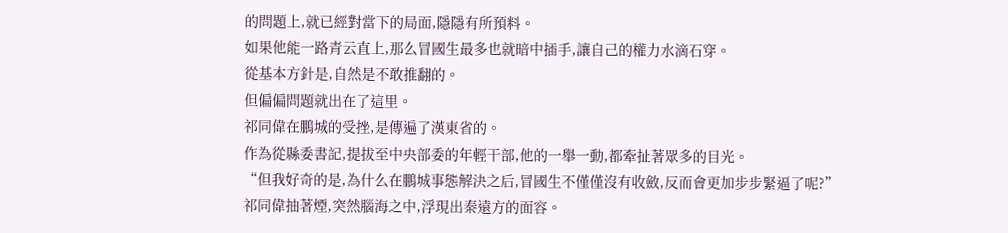的問題上,就已經對當下的局面,隱隱有所預料。
如果他能一路青云直上,那么冒國生最多也就暗中插手,讓自己的權力水滴石穿。
從基本方針是,自然是不敢推翻的。
但偏偏問題就出在了這里。
祁同偉在鵬城的受挫,是傳遍了漢東省的。
作為從縣委書記,提拔至中央部委的年輕干部,他的一舉一動,都牽扯著眾多的目光。
“但我好奇的是,為什么在鵬城事態解決之后,冒國生不僅僅沒有收斂,反而會更加步步緊逼了呢?”
祁同偉抽著煙,突然腦海之中,浮現出秦遠方的面容。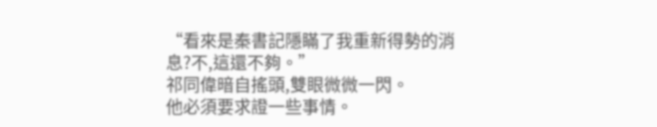“看來是秦書記隱瞞了我重新得勢的消息?不,這還不夠。”
祁同偉暗自搖頭,雙眼微微一閃。
他必須要求證一些事情。